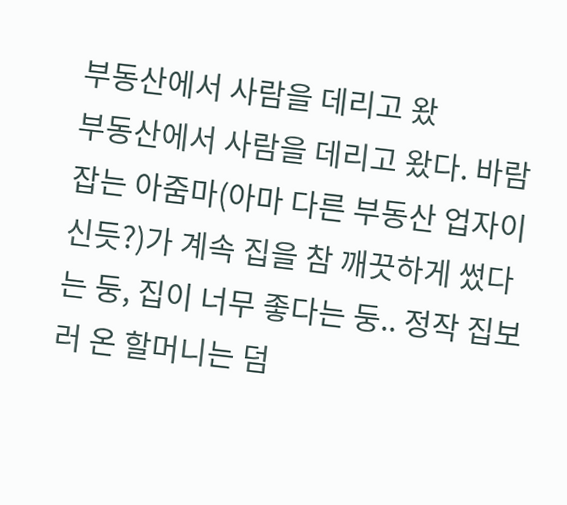부동산에서 사람을 데리고 왔
부동산에서 사람을 데리고 왔다. 바람 잡는 아줌마(아마 다른 부동산 업자이신듯?)가 계속 집을 참 깨끗하게 썼다는 둥, 집이 너무 좋다는 둥.. 정작 집보러 온 할머니는 덤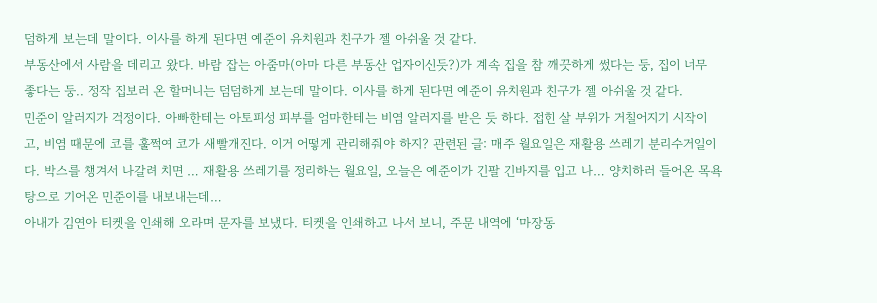덤하게 보는데 말이다. 이사를 하게 된다면 예준이 유치원과 친구가 젤 아쉬울 것 같다.
부동산에서 사람을 데리고 왔다. 바람 잡는 아줌마(아마 다른 부동산 업자이신듯?)가 계속 집을 참 깨끗하게 썼다는 둥, 집이 너무 좋다는 둥.. 정작 집보러 온 할머니는 덤덤하게 보는데 말이다. 이사를 하게 된다면 예준이 유치원과 친구가 젤 아쉬울 것 같다.
민준이 알러지가 걱정이다. 아빠한테는 아토피성 피부를 엄마한테는 비염 알러지를 받은 듯 하다. 접힌 살 부위가 거칠어지기 시작이고, 비염 때문에 코를 훌쩍여 코가 새빨개진다. 이거 어떻게 관리해줘야 하지? 관련된 글: 매주 월요일은 재활용 쓰레기 분리수거일이다. 박스를 챙겨서 나갈려 치면 … 재활용 쓰레기를 정리하는 월요일, 오늘은 예준이가 긴팔 긴바지를 입고 나… 양치하러 들어온 목욕탕으로 기어온 민준이를 내보내는데…
아내가 김연아 티켓을 인쇄해 오라며 문자를 보냈다. 티켓을 인쇄하고 나서 보니, 주문 내역에 ‘마장동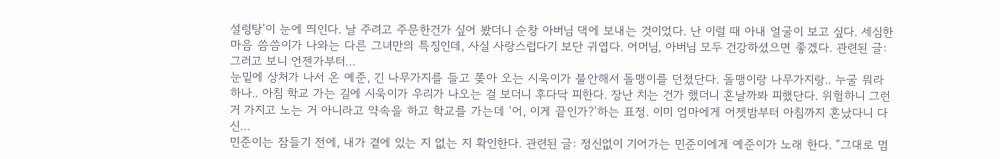설렁탕’이 눈에 띄인다. 날 주려고 주문한건가 싶어 봤더니 순창 아버님 댁에 보내는 것이었다. 난 이럴 때 아내 얼굴이 보고 싶다. 세심한 마음 씀씀이가 나와는 다른 그녀만의 특징인데, 사실 사랑스럽다기 보단 귀엽다. 어머님, 아버님 모두 건강하셨으면 좋겠다. 관련된 글: 그러고 보니 언젠가부터…
눈밑에 상처가 나서 온 예준, 긴 나무가지를 들고 쫒아 오는 시욱이가 불안해서 돌맹이를 던졌단다. 돌맹이랑 나무가지랑.. 누굴 뭐라하나.. 아침 학교 가는 길에 시욱이가 우리가 나오는 걸 보더니 후다닥 피한다. 장난 치는 건가 했더니 혼날까봐 피했단다. 위험하니 그런거 가지고 노는 거 아니라고 약속을 하고 학교를 가는데 ‘어, 이게 끝인가?’하는 표정. 이미 엄마에게 어젯밤부터 아침까지 혼났다니 다신…
민준이는 잠들기 전에, 내가 곁에 있는 지 없는 지 확인한다. 관련된 글: 정신없이 기어가는 민준이에게 예준이가 노래 한다. “그대로 멈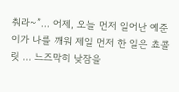춰라~”… 어제, 오늘 먼저 일어난 예준이가 나를 깨워 제일 먼저 한 일은 쵸콜릿 … 느즈막히 낮잠을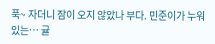푹~ 자더니 잠이 오지 않았나 부다. 민준이가 누워 있는… 귤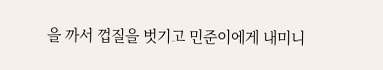을 까서 껍질을 벗기고 민준이에게 내미니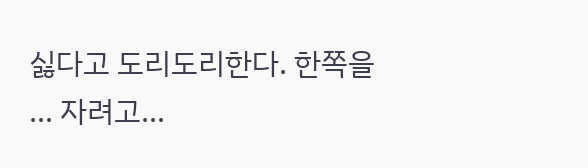싫다고 도리도리한다. 한쪽을 … 자려고…